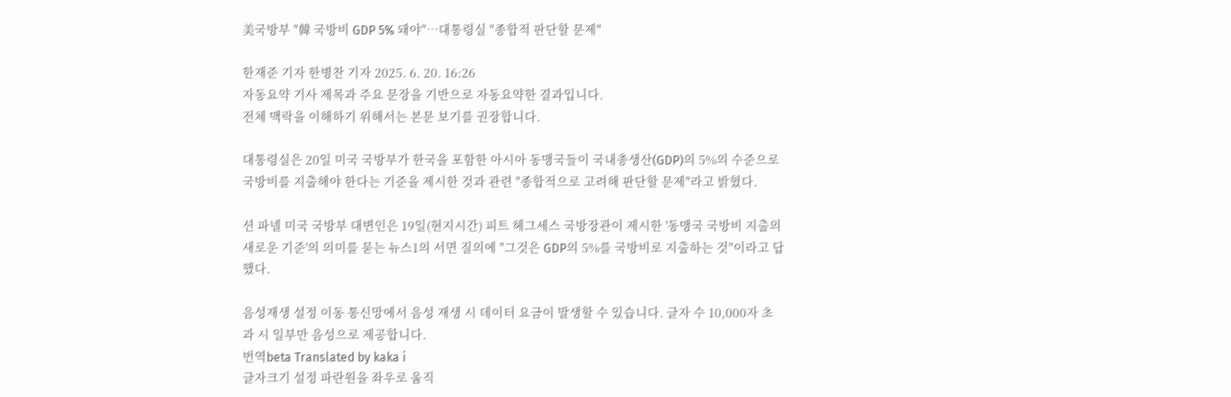美국방부 "韓 국방비 GDP 5% 돼야"…대통령실 "종합적 판단할 문제"

한재준 기자 한병찬 기자 2025. 6. 20. 16:26
자동요약 기사 제목과 주요 문장을 기반으로 자동요약한 결과입니다.
전체 맥락을 이해하기 위해서는 본문 보기를 권장합니다.

대통령실은 20일 미국 국방부가 한국을 포함한 아시아 동맹국들이 국내총생산(GDP)의 5%의 수준으로 국방비를 지출해야 한다는 기준을 제시한 것과 관련 "종합적으로 고려해 판단할 문제"라고 밝혔다.

션 파넬 미국 국방부 대변인은 19일(현지시간) 피트 헤그세스 국방장관이 제시한 '동맹국 국방비 지출의 새로운 기준'의 의미를 묻는 뉴스1의 서면 질의에 "그것은 GDP의 5%를 국방비로 지출하는 것"이라고 답했다.

음성재생 설정 이동 통신망에서 음성 재생 시 데이터 요금이 발생할 수 있습니다. 글자 수 10,000자 초과 시 일부만 음성으로 제공합니다.
번역beta Translated by kaka i
글자크기 설정 파란원을 좌우로 움직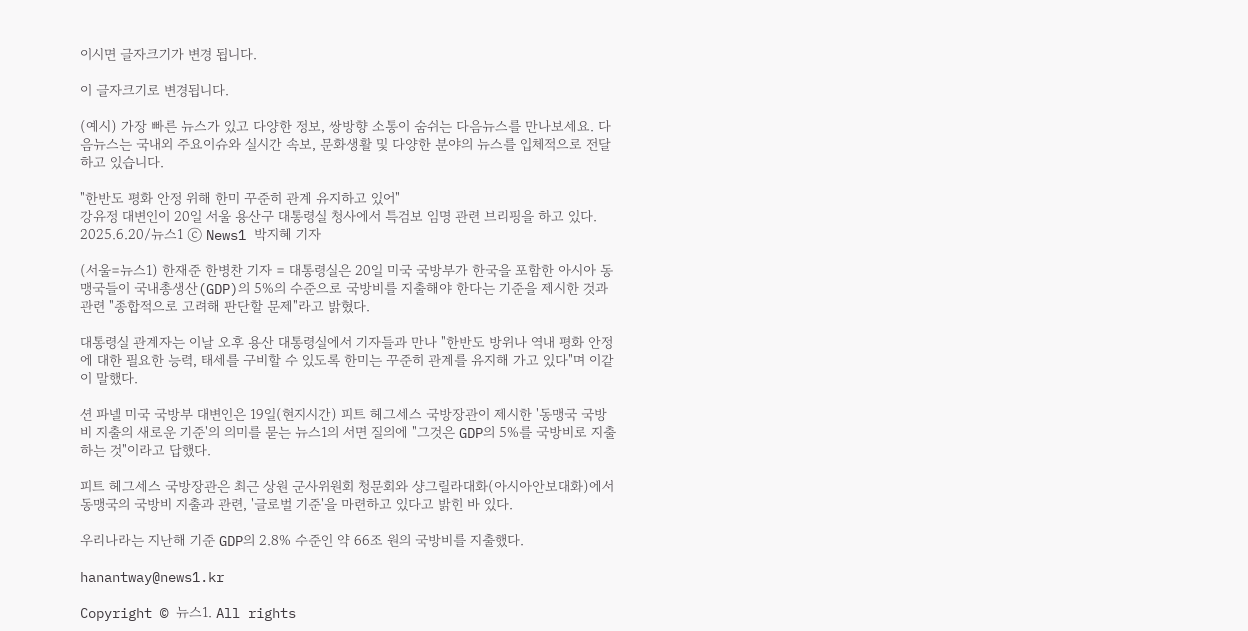이시면 글자크기가 변경 됩니다.

이 글자크기로 변경됩니다.

(예시) 가장 빠른 뉴스가 있고 다양한 정보, 쌍방향 소통이 숨쉬는 다음뉴스를 만나보세요. 다음뉴스는 국내외 주요이슈와 실시간 속보, 문화생활 및 다양한 분야의 뉴스를 입체적으로 전달하고 있습니다.

"한반도 평화 안정 위해 한미 꾸준히 관계 유지하고 있어"
강유정 대변인이 20일 서울 용산구 대통령실 청사에서 특검보 임명 관련 브리핑을 하고 있다. 2025.6.20/뉴스1 ⓒ News1 박지혜 기자

(서울=뉴스1) 한재준 한병찬 기자 = 대통령실은 20일 미국 국방부가 한국을 포함한 아시아 동맹국들이 국내총생산(GDP)의 5%의 수준으로 국방비를 지출해야 한다는 기준을 제시한 것과 관련 "종합적으로 고려해 판단할 문제"라고 밝혔다.

대통령실 관계자는 이날 오후 용산 대통령실에서 기자들과 만나 "한반도 방위나 역내 평화 안정에 대한 필요한 능력, 태세를 구비할 수 있도록 한미는 꾸준히 관계를 유지해 가고 있다"며 이같이 말했다.

션 파넬 미국 국방부 대변인은 19일(현지시간) 피트 헤그세스 국방장관이 제시한 '동맹국 국방비 지출의 새로운 기준'의 의미를 묻는 뉴스1의 서면 질의에 "그것은 GDP의 5%를 국방비로 지출하는 것"이라고 답했다.

피트 헤그세스 국방장관은 최근 상원 군사위원회 청문회와 샹그릴라대화(아시아안보대화)에서 동맹국의 국방비 지출과 관련, '글로벌 기준'을 마련하고 있다고 밝힌 바 있다.

우리나라는 지난해 기준 GDP의 2.8% 수준인 약 66조 원의 국방비를 지출했다.

hanantway@news1.kr

Copyright © 뉴스1. All rights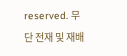reserved. 무단 전재 및 재배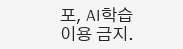포, AI학습 이용 금지.